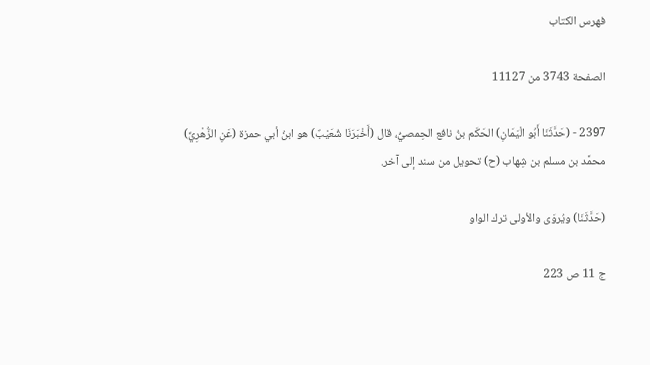فهرس الكتاب

الصفحة 3743 من 11127

2397 - (حَدَّثَنَا أَبُو الْيَمَانِ) الحَكَم بنُ نافع الحِمصيُّ، قال (أَخْبَرَنَا شُعَيْبٌ) هو ابنُ أبي حمزة (عَنِ الزُّهْرِيِّ) محمَّد بن مسلم بن شِهاب (ح) تحويل من سند إلى آخر.

(حَدَّثَنَا) ويُروَى والأولى ترك الواو

ج 11 ص 223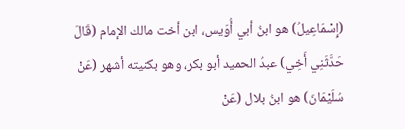(إِسْمَاعِيلُ) هو ابنُ أبي أُوَيس، ابن أخت مالك الإمام (قَالَ حَدَّثَنِي أَخِي) عبدُ الحميد أبو بكر، وهو بكنيته أشهر (عَنْ سُلَيْمَانَ) هو ابنُ بلال (عَنْ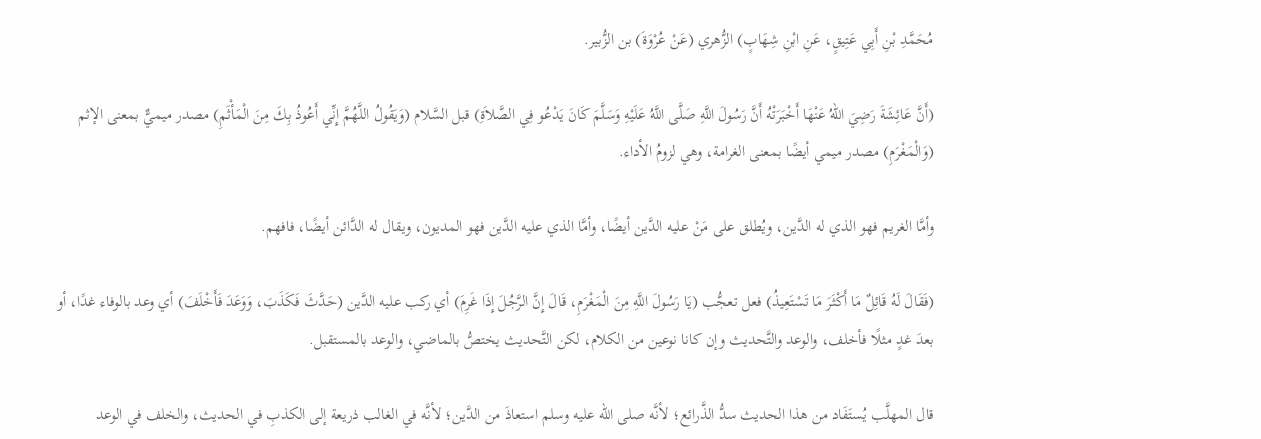مُحَمَّدِ بْنِ أَبِي عَتِيقٍ، عَنِ ابْنِ شِهَابٍ) الزُّهري (عَنْ عُرْوَةَ) بن الزُّبير.

(أَنَّ عَائِشَةَ رَضِيَ اللهُ عَنْهَا أَخْبَرَتْهُ أَنَّ رَسُولَ اللَّهِ صَلَّى اللَّهُ عَلَيْهِ وَسَلَّمَ كَانَ يَدْعُو فِي الصَّلاَةِ) قبل السَّلام (وَيَقُولُ اللَّهُمَّ إِنِّي أَعُوذُ بِكَ مِنَ الْمَأْثَمِ) مصدر ميميٌّ بمعنى الإثم (وَالْمَغْرَمِ) مصدر ميمي أيضًا بمعنى الغرامة، وهي لزومُ الأداء.

وأمَّا الغريم فهو الذي له الدَّين، ويُطلق على مَنْ عليه الدَّين أيضًا، وأمَّا الذي عليه الدَّين فهو المديون، ويقال له الدَّائن أيضًا، فافهم.

(فَقَالَ لَهُ قَائِلٌ مَا أَكْثَرَ مَا تَسْتَعِيذُ) فعل تعجُّب (يَا رَسُولَ اللَّهِ مِنَ الْمَغْرَمِ، قَالَ إِنَّ الرَّجُلَ إِذَا غَرِمَ) أي ركب عليه الدَّين (حَدَّثَ فَكَذَبَ، وَوَعَدَ فَأَخْلَفَ) أي وعد بالوفاء غدًا، أو بعدَ غدٍ مثلًا فأخلف، والوعد والتَّحديث وإن كانا نوعين من الكلام، لكن التَّحديث يختصُّ بالماضي، والوعد بالمستقبل.

قال المهلَّب يُستَفَاد من هذا الحديث سدُّ الذَّرائع؛ لأنَّه صلى الله عليه وسلم استعاذَ من الدَّين؛ لأنَّه في الغالب ذريعة إلى الكذبِ في الحديث، والخلف في الوعد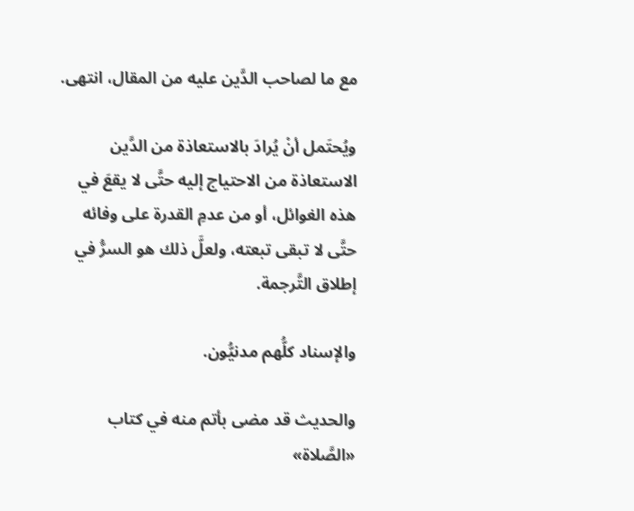مع ما لصاحب الدَّين عليه من المقال، انتهى.

ويُحتَمل أنْ يُرادَ بالاستعاذة من الدَّين الاستعاذة من الاحتياج إليه حتَّى لا يقعَ في هذه الغوائل، أو من عدمِ القدرة على وفائه حتَّى لا تبقى تبعته، ولعلَّ ذلك هو السرُّ في إطلاق التَّرجمة.

والإسناد كلُّهم مدنيُّون.

والحديث قد مضى بأتم منه في كتاب «الصَّلاة»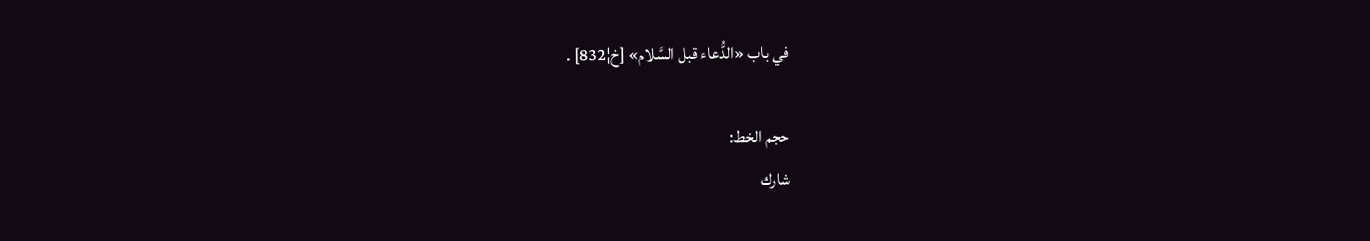في باب «الدُّعاء قبل السَّلام» [خ¦832] .

حجم الخط:
شارك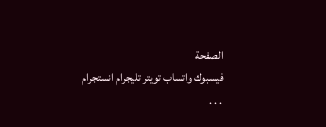الصفحة
فيسبوك واتساب تويتر تليجرام انستجرام
. . .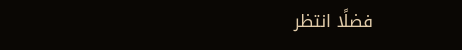فضلًا انتظر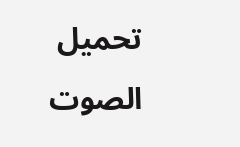تحميل الصوت